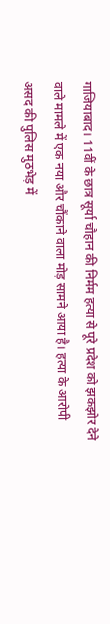गाजियाबाद। 11वीं के छात्र सूर्या चौहान की निर्मम हत्या से पूरे प्रदेश को झकझोर देने वाले मामले में एक नया और चौंकाने वाला मोड़ सामने आया है। हत्या के आरोपी असद की पुलिस मुठभेड़ में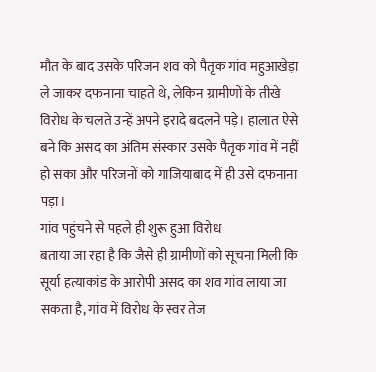मौत के बाद उसके परिजन शव को पैतृक गांव महुआखेड़ा ले जाकर दफनाना चाहते थे, लेकिन ग्रामीणों के तीखे विरोध के चलते उन्हें अपने इरादे बदलने पड़े। हालात ऐसे बने कि असद का अंतिम संस्कार उसके पैतृक गांव में नहीं हो सका और परिजनों को गाजियाबाद में ही उसे दफनाना पड़ा।
गांव पहुंचने से पहले ही शुरू हुआ विरोध
बताया जा रहा है कि जैसे ही ग्रामीणों को सूचना मिली कि सूर्या हत्याकांड के आरोपी असद का शव गांव लाया जा सकता है, गांव में विरोध के स्वर तेज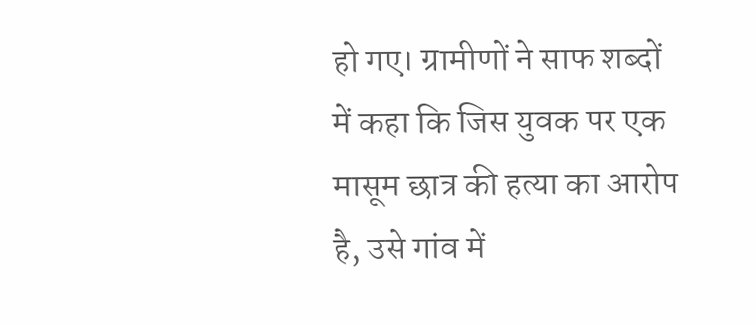हो गए। ग्रामीणों ने साफ शब्दों में कहा कि जिस युवक पर एक मासूम छात्र की हत्या का आरोप है, उसे गांव में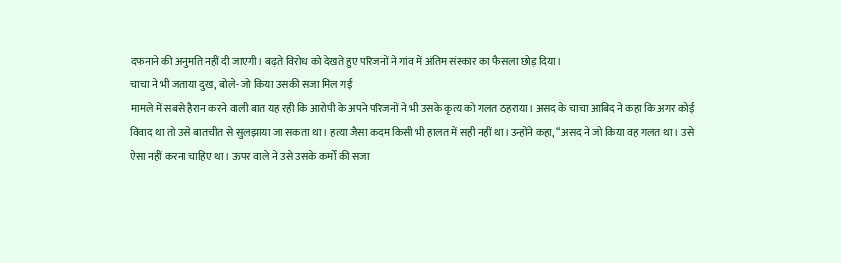दफनाने की अनुमति नहीं दी जाएगी। बढ़ते विरोध को देखते हुए परिजनों ने गांव में अंतिम संस्कार का फैसला छोड़ दिया।
चाचा ने भी जताया दुख, बोले- जो किया उसकी सजा मिल गई
मामले में सबसे हैरान करने वाली बात यह रही कि आरोपी के अपने परिजनों ने भी उसके कृत्य को गलत ठहराया। असद के चाचा आबिद ने कहा कि अगर कोई विवाद था तो उसे बातचीत से सुलझाया जा सकता था। हत्या जैसा कदम किसी भी हालत में सही नहीं था।उन्होंने कहा, “असद ने जो किया वह गलत था। उसे ऐसा नहीं करना चाहिए था। ऊपर वाले ने उसे उसके कर्मों की सजा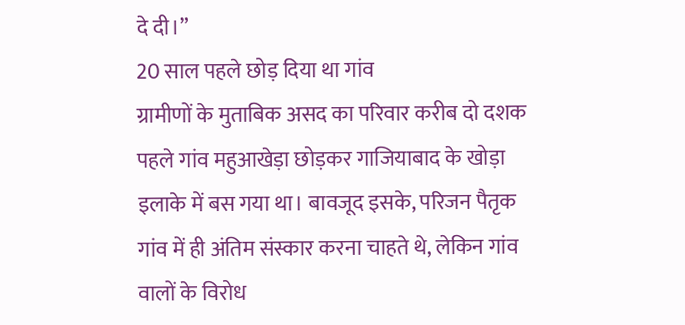दे दी।”
20 साल पहले छोड़ दिया था गांव
ग्रामीणों के मुताबिक असद का परिवार करीब दो दशक पहले गांव महुआखेड़ा छोड़कर गाजियाबाद के खोड़ा इलाके में बस गया था। बावजूद इसके, परिजन पैतृक गांव में ही अंतिम संस्कार करना चाहते थे, लेकिन गांव वालों के विरोध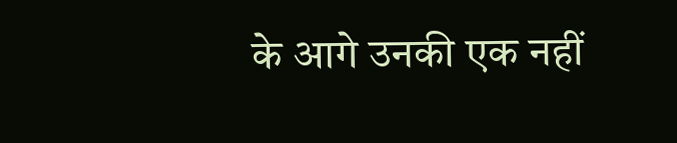के आगे उनकी एक नहीं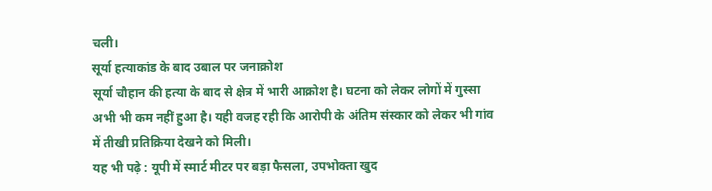चली।
सूर्या हत्याकांड के बाद उबाल पर जनाक्रोश
सूर्या चौहान की हत्या के बाद से क्षेत्र में भारी आक्रोश है। घटना को लेकर लोगों में गुस्सा अभी भी कम नहीं हुआ है। यही वजह रही कि आरोपी के अंतिम संस्कार को लेकर भी गांव में तीखी प्रतिक्रिया देखने को मिली।
यह भी पढ़े : यूपी में स्मार्ट मीटर पर बड़ा फैसला, उपभोक्ता खुद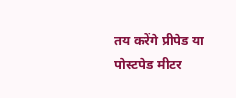तय करेंगे प्रीपेड या पोस्टपेड मीटर